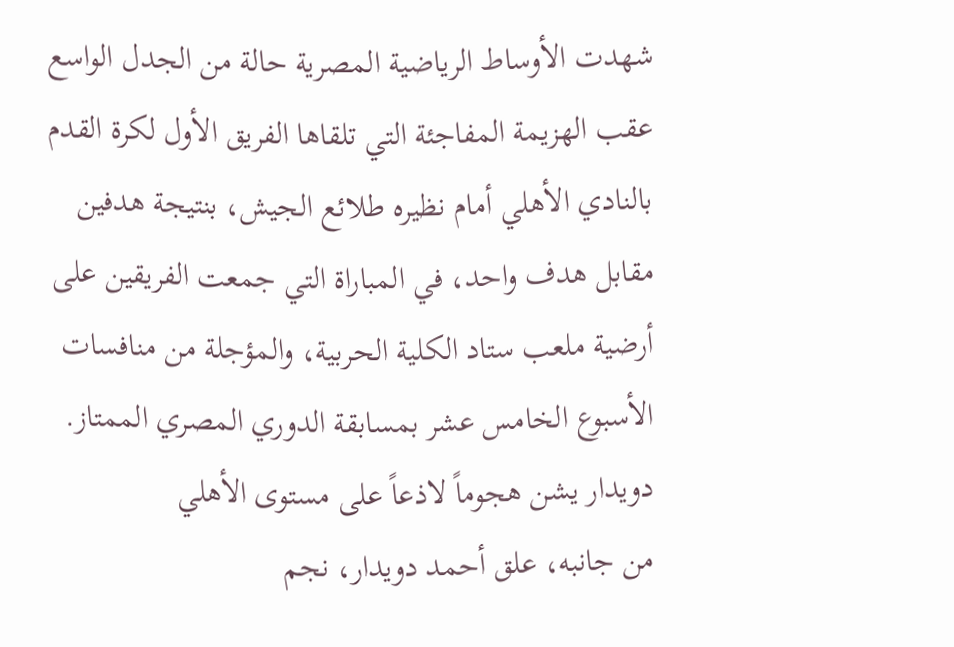شهدت الأوساط الرياضية المصرية حالة من الجدل الواسع عقب الهزيمة المفاجئة التي تلقاها الفريق الأول لكرة القدم بالنادي الأهلي أمام نظيره طلائع الجيش، بنتيجة هدفين مقابل هدف واحد، في المباراة التي جمعت الفريقين على أرضية ملعب ستاد الكلية الحربية، والمؤجلة من منافسات الأسبوع الخامس عشر بمسابقة الدوري المصري الممتاز.
دويدار يشن هجوماً لاذعاً على مستوى الأهلي
من جانبه، علق أحمد دويدار، نجم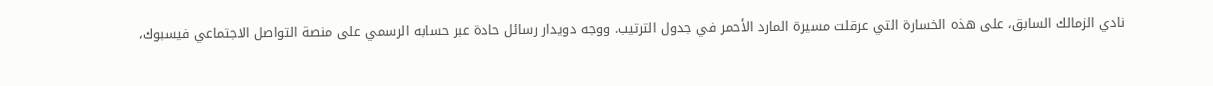نادي الزمالك السابق، على هذه الخسارة التي عرقلت مسيرة المارد الأحمر في جدول الترتيب. ووجه دويدار رسائل حادة عبر حسابه الرسمي على منصة التواصل الاجتماعي فيسبوك،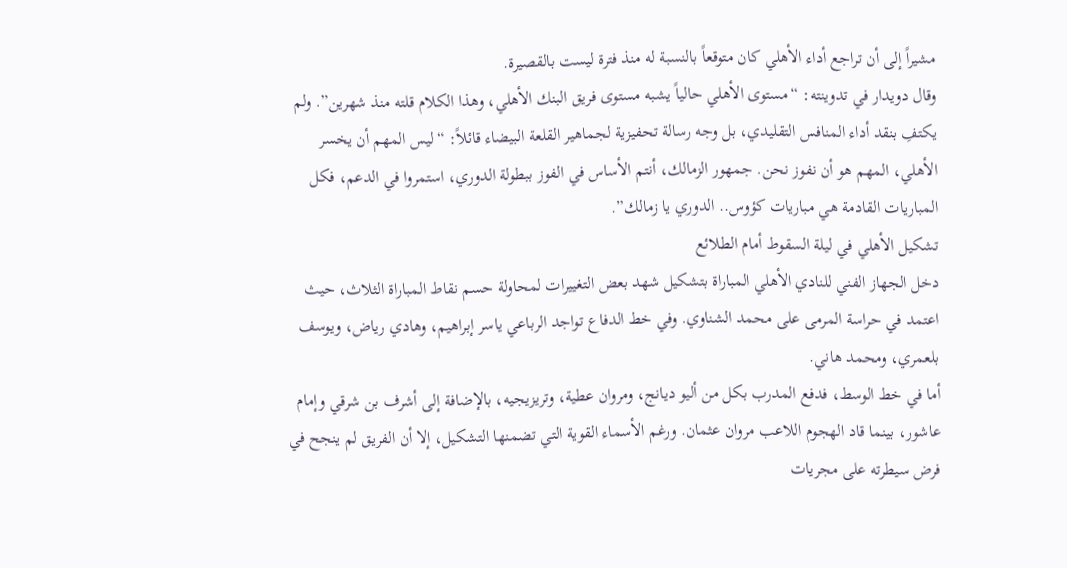مشيراً إلى أن تراجع أداء الأهلي كان متوقعاً بالنسبة له منذ فترة ليست بالقصيرة.
وقال دويدار في تدوينته: “مستوى الأهلي حالياً يشبه مستوى فريق البنك الأهلي، وهذا الكلام قلته منذ شهرين”. ولم يكتفِ بنقد أداء المنافس التقليدي، بل وجه رسالة تحفيزية لجماهير القلعة البيضاء قائلاً: “ليس المهم أن يخسر الأهلي، المهم هو أن نفوز نحن. جمهور الزمالك، أنتم الأساس في الفوز ببطولة الدوري، استمروا في الدعم، فكل المباريات القادمة هي مباريات كؤوس.. الدوري يا زمالك”.
تشكيل الأهلي في ليلة السقوط أمام الطلائع
دخل الجهاز الفني للنادي الأهلي المباراة بتشكيل شهد بعض التغييرات لمحاولة حسم نقاط المباراة الثلاث، حيث اعتمد في حراسة المرمى على محمد الشناوي. وفي خط الدفاع تواجد الرباعي ياسر إبراهيم، وهادي رياض، ويوسف بلعمري، ومحمد هاني.
أما في خط الوسط، فدفع المدرب بكل من أليو ديانج، ومروان عطية، وتريزيجيه، بالإضافة إلى أشرف بن شرقي وإمام عاشور، بينما قاد الهجوم اللاعب مروان عثمان. ورغم الأسماء القوية التي تضمنها التشكيل، إلا أن الفريق لم ينجح في فرض سيطرته على مجريات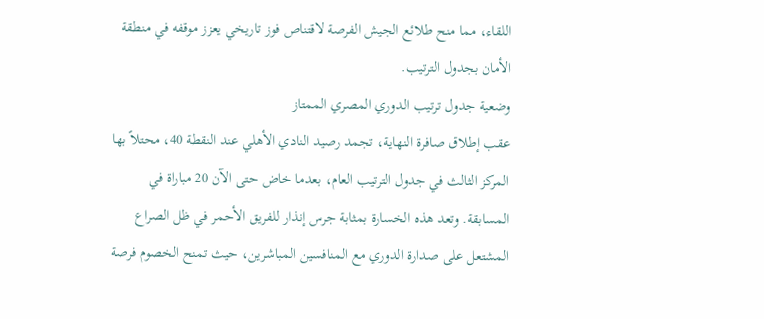اللقاء، مما منح طلائع الجيش الفرصة لاقتناص فوز تاريخي يعزز موقفه في منطقة الأمان بجدول الترتيب.
وضعية جدول ترتيب الدوري المصري الممتاز
عقب إطلاق صافرة النهاية، تجمد رصيد النادي الأهلي عند النقطة 40، محتلاً بها المركز الثالث في جدول الترتيب العام، بعدما خاض حتى الآن 20 مباراة في المسابقة. وتعد هذه الخسارة بمثابة جرس إنذار للفريق الأحمر في ظل الصراع المشتعل على صدارة الدوري مع المنافسين المباشرين، حيث تمنح الخصوم فرصة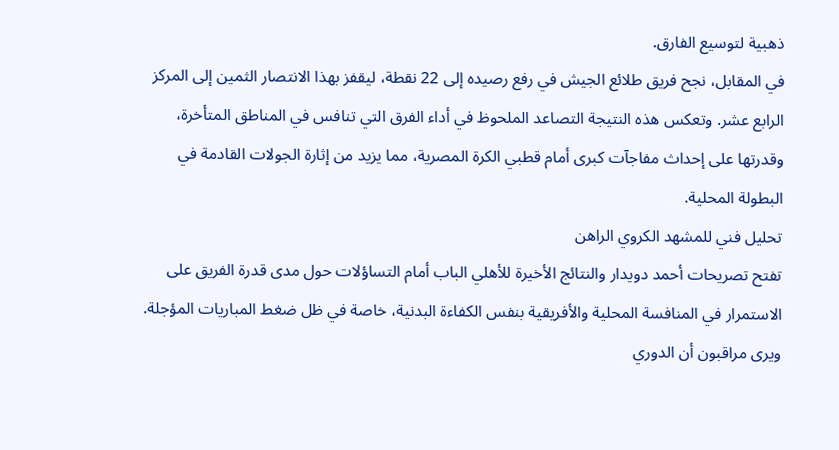ذهبية لتوسيع الفارق.
في المقابل، نجح فريق طلائع الجيش في رفع رصيده إلى 22 نقطة، ليقفز بهذا الانتصار الثمين إلى المركز الرابع عشر. وتعكس هذه النتيجة التصاعد الملحوظ في أداء الفرق التي تنافس في المناطق المتأخرة، وقدرتها على إحداث مفاجآت كبرى أمام قطبي الكرة المصرية، مما يزيد من إثارة الجولات القادمة في البطولة المحلية.
تحليل فني للمشهد الكروي الراهن
تفتح تصريحات أحمد دويدار والنتائج الأخيرة للأهلي الباب أمام التساؤلات حول مدى قدرة الفريق على الاستمرار في المنافسة المحلية والأفريقية بنفس الكفاءة البدنية، خاصة في ظل ضغط المباريات المؤجلة. ويرى مراقبون أن الدوري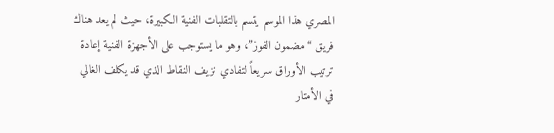المصري هذا الموسم يتسم بالتقلبات الفنية الكبيرة، حيث لم يعد هناك فريق “مضمون الفوز”، وهو ما يستوجب على الأجهزة الفنية إعادة ترتيب الأوراق سريعاً لتفادي نزيف النقاط الذي قد يكلف الغالي في الأمتار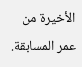الأخيرة من عمر المسابقة.